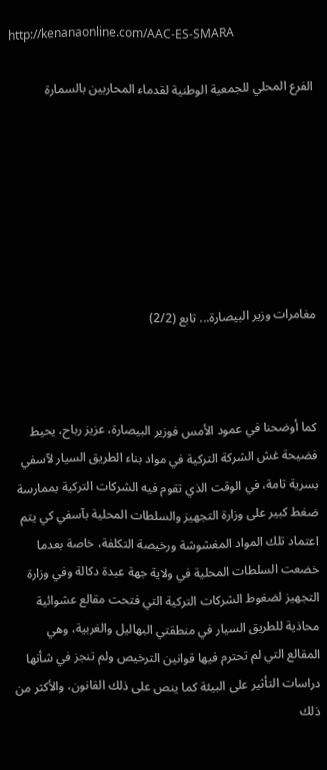http://kenanaonline.com/AAC-ES-SMARA

الفرع المحلي للجمعية الوطنية لقدماء المحاربين بالسمارة







مغامرات وزير البيصارة... تابع (2/2)



كما أوضحنا في عمود الأمس فوزير البيصارة، عزيز رباح، يحيط فضيحة غش الشركة التركية في مواد بناء الطريق السيار لآسفي بسرية تامة، في الوقت الذي تقوم فيه الشركات التركية بممارسة ضغط كبير على وزارة التجهيز والسلطات المحلية بآسفي كي يتم اعتماد تلك المواد المغشوشة ورخيصة التكلفة، خاصة بعدما خضعت السلطات المحلية في ولاية جهة عبدة دكالة وفي وزارة التجهيز لضغوط الشركات التركية التي فتحت مقالع عشوائية محاذية للطريق السيار في منطقتي البهاليل والغربية، وهي المقالع التي لم تحترم فيها قوانين الترخيص ولم تنجز في شأنها دراسات التأثير على البيئة كما ينص على ذلك القانون، والأكثر من ذلك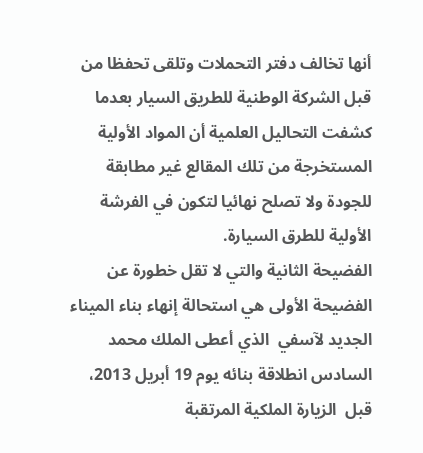أنها تخالف دفتر التحملات وتلقى تحفظا من قبل الشركة الوطنية للطريق السيار بعدما كشفت التحاليل العلمية أن المواد الأولية المستخرجة من تلك المقالع غير مطابقة للجودة ولا تصلح نهائيا لتكون في الفرشة الأولية للطرق السيارة.
الفضيحة الثانية والتي لا تقل خطورة عن الفضيحة الأولى هي استحالة إنهاء بناء الميناء الجديد لآسفي  الذي أعطى الملك محمد السادس انطلاقة بنائه يوم 19 أبريل 2013، قبل  الزيارة الملكية المرتقبة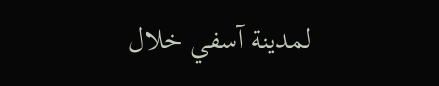لمدينة آسفي خلال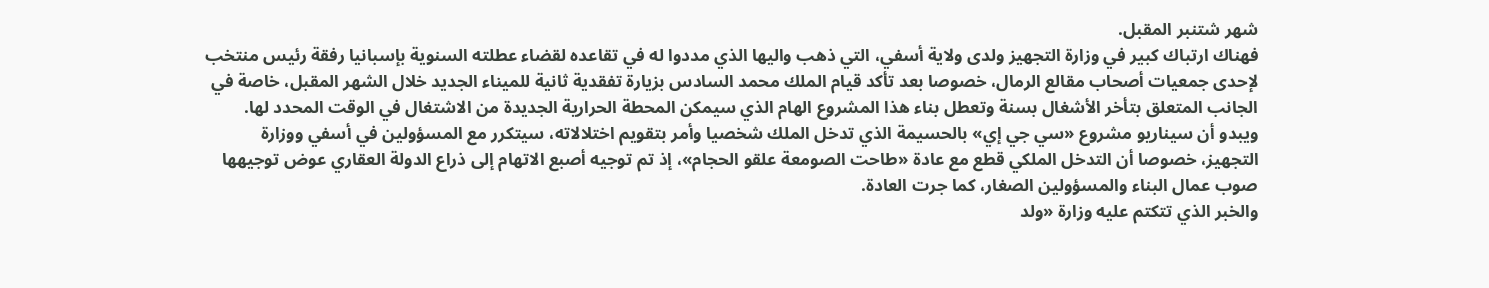شهر شتنبر المقبل.
فهناك ارتباك كبير في وزارة التجهيز ولدى ولاية أسفي، التي ذهب واليها الذي مددوا له في تقاعده لقضاء عطلته السنوية بإسبانيا رفقة رئيس منتخب لإحدى جمعيات أصحاب مقالع الرمال، خصوصا بعد تأكد قيام الملك محمد السادس بزيارة تفقدية ثانية للميناء الجديد خلال الشهر المقبل، خاصة في الجانب المتعلق بتأخر الأشغال بسنة وتعطل بناء هذا المشروع الهام الذي سيمكن المحطة الحرارية الجديدة من الاشتغال في الوقت المحدد لها.
ويبدو أن سيناريو مشروع «سي جي إي» بالحسيمة الذي تدخل الملك شخصيا وأمر بتقويم اختلالاته، سيتكرر مع المسؤولين في أسفي ووزارة التجهيز، خصوصا أن التدخل الملكي قطع مع عادة «طاحت الصومعة علقو الحجام»، إذ تم توجيه أصبع الاتهام إلى ذراع الدولة العقاري عوض توجيهها صوب عمال البناء والمسؤولين الصغار، كما جرت العادة.
والخبر الذي تتكتم عليه وزارة «ولد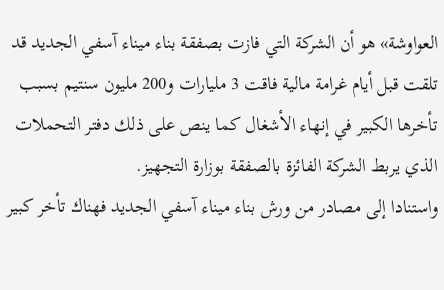العواوشة» هو أن الشركة التي فازت بصفقة بناء ميناء آسفي الجديد قد تلقت قبل أيام غرامة مالية فاقت 3 مليارات و200 مليون سنتيم بسبب تأخرها الكبير في إنهاء الأشغال كما ينص على ذلك دفتر التحملات الذي يربط الشركة الفائزة بالصفقة بوزارة التجهيز.
واستنادا إلى مصادر من ورش بناء ميناء آسفي الجديد فهناك تأخر كبير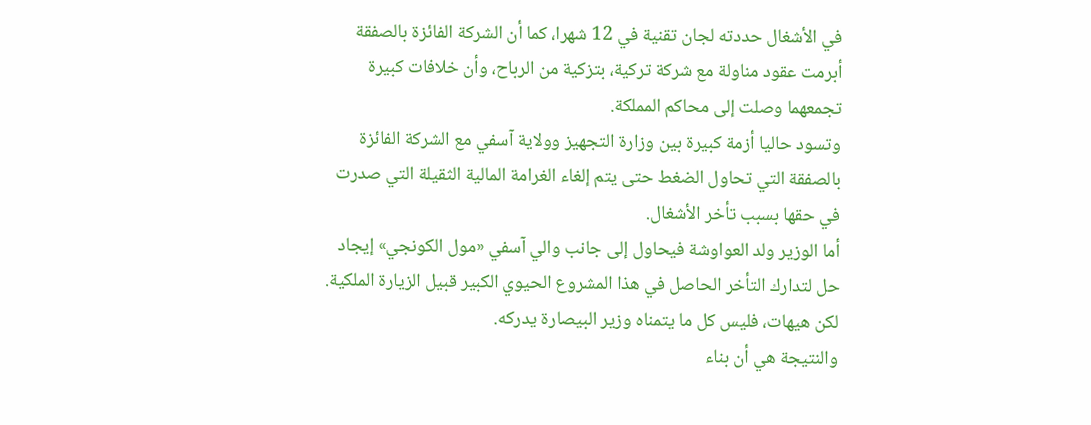في الأشغال حددته لجان تقنية في 12 شهرا، كما أن الشركة الفائزة بالصفقة أبرمت عقود مناولة مع شركة تركية، بتزكية من الرباح، وأن خلافات كبيرة تجمعهما وصلت إلى محاكم المملكة.
وتسود حاليا أزمة كبيرة بين وزارة التجهيز وولاية آسفي مع الشركة الفائزة بالصفقة التي تحاول الضغط حتى يتم إلغاء الغرامة المالية الثقيلة التي صدرت في حقها بسبب تأخر الأشغال.
أما الوزير ولد العواوشة فيحاول إلى جانب والي آسفي «مول الكونجي» إيجاد حل لتدارك التأخر الحاصل في هذا المشروع الحيوي الكبير قبيل الزيارة الملكية. لكن هيهات، فليس كل ما يتمناه وزير البيصارة يدركه.
والنتيجة هي أن بناء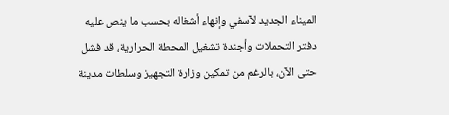الميناء الجديد لآسفي وإنهاء أشغاله بحسب ما ينص عليه دفتر التحملات وأجندة تشغيل المحطة الحرارية، قد فشل حتى الآن، بالرغم من تمكين وزارة التجهيز وسلطات مدينة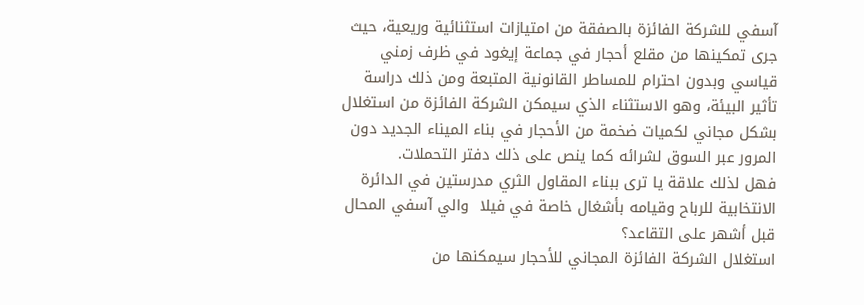آسفي للشركة الفائزة بالصفقة من امتيازات استثنائية وريعية، حيث جرى تمكينها من مقلع أحجار في جماعة إيغود في ظرف زمني قياسي وبدون احترام للمساطر القانونية المتبعة ومن ذلك دراسة تأثير البيئة، وهو الاستثناء الذي سيمكن الشركة الفائزة من استغلال بشكل مجاني لكميات ضخمة من الأحجار في بناء الميناء الجديد دون المرور عبر السوق لشرائه كما ينص على ذلك دفتر التحملات.
فهل لذلك علاقة يا ترى ببناء المقاول الثري مدرستين في الدائرة الانتخابية للرباح وقيامه بأشغال خاصة في فيلا  والي آسفي المحال قبل أشهر على التقاعد؟
استغلال الشركة الفائزة المجاني للأحجار سيمكنها من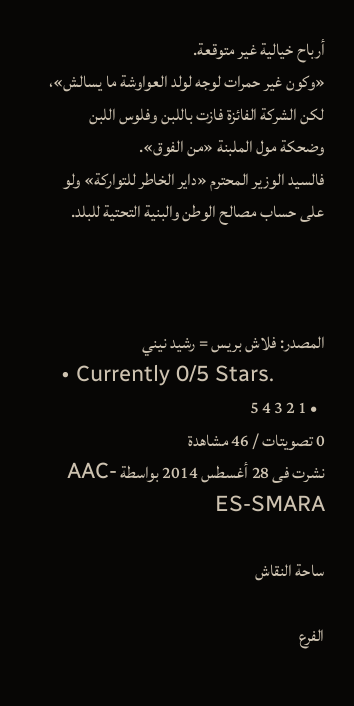أرباح خيالية غير متوقعة.
«وكون غير حمرات لوجه لولد العواوشة ما يسالش»، لكن الشركة الفائزة فازت باللبن وفلوس اللبن وضحكة مول الملبنة «من الفوق».
فالسيد الوزير المحترم «داير الخاطر للتواركة» ولو على حساب مصالح الوطن والبنية التحتية للبلد.



المصدر: فلاش بريس = رشيد نيني
  • Currently 0/5 Stars.
  • 1 2 3 4 5
0 تصويتات / 46 مشاهدة
نشرت فى 28 أغسطس 2014 بواسطة AAC-ES-SMARA

ساحة النقاش

الفرع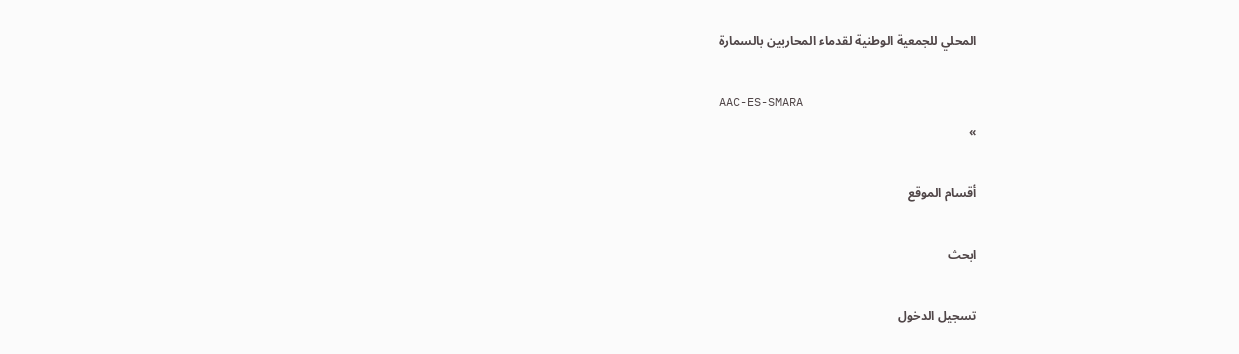المحلي للجمعية الوطنية لقدماء المحاربين بالسمارة

AAC-ES-SMARA
»

أقسام الموقع

ابحث

تسجيل الدخول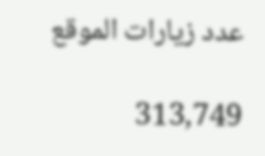عدد زيارات الموقع

313,749